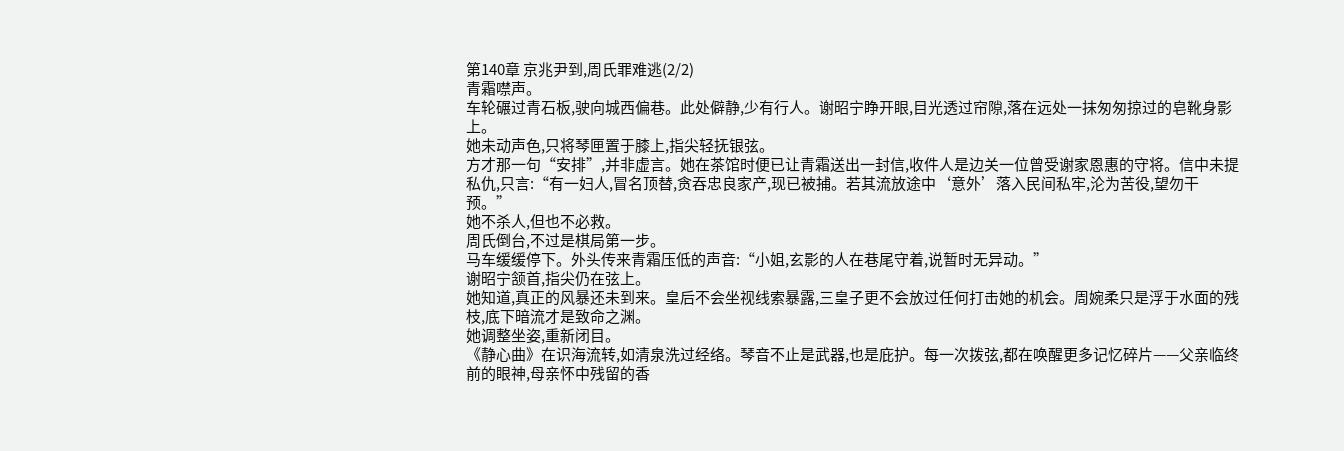第140章 京兆尹到,周氏罪难逃(2/2)
青霜噤声。
车轮碾过青石板,驶向城西偏巷。此处僻静,少有行人。谢昭宁睁开眼,目光透过帘隙,落在远处一抹匆匆掠过的皂靴身影上。
她未动声色,只将琴匣置于膝上,指尖轻抚银弦。
方才那一句“安排”,并非虚言。她在茶馆时便已让青霜送出一封信,收件人是边关一位曾受谢家恩惠的守将。信中未提私仇,只言:“有一妇人,冒名顶替,贪吞忠良家产,现已被捕。若其流放途中‘意外’落入民间私牢,沦为苦役,望勿干预。”
她不杀人,但也不必救。
周氏倒台,不过是棋局第一步。
马车缓缓停下。外头传来青霜压低的声音:“小姐,玄影的人在巷尾守着,说暂时无异动。”
谢昭宁颔首,指尖仍在弦上。
她知道,真正的风暴还未到来。皇后不会坐视线索暴露,三皇子更不会放过任何打击她的机会。周婉柔只是浮于水面的残枝,底下暗流才是致命之渊。
她调整坐姿,重新闭目。
《静心曲》在识海流转,如清泉洗过经络。琴音不止是武器,也是庇护。每一次拨弦,都在唤醒更多记忆碎片——父亲临终前的眼神,母亲怀中残留的香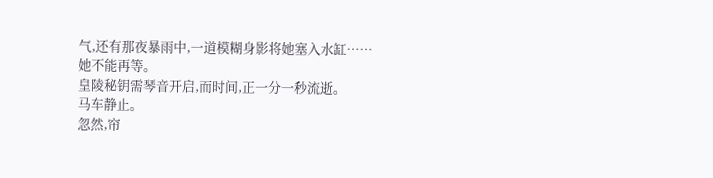气,还有那夜暴雨中,一道模糊身影将她塞入水缸……
她不能再等。
皇陵秘钥需琴音开启,而时间,正一分一秒流逝。
马车静止。
忽然,帘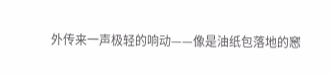外传来一声极轻的响动——像是油纸包落地的窸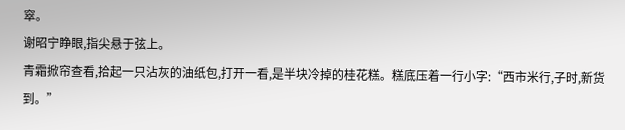窣。
谢昭宁睁眼,指尖悬于弦上。
青霜掀帘查看,拾起一只沾灰的油纸包,打开一看,是半块冷掉的桂花糕。糕底压着一行小字:“西市米行,子时,新货到。”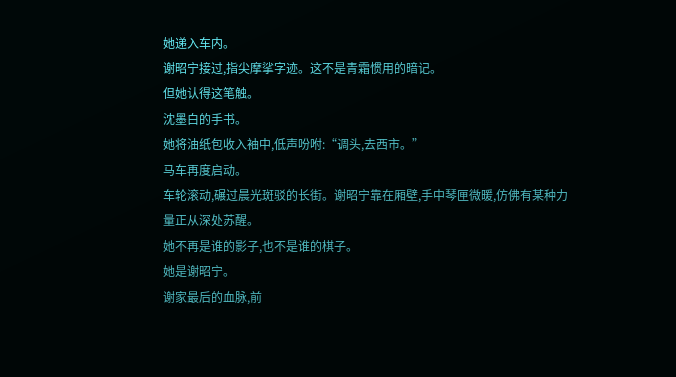她递入车内。
谢昭宁接过,指尖摩挲字迹。这不是青霜惯用的暗记。
但她认得这笔触。
沈墨白的手书。
她将油纸包收入袖中,低声吩咐:“调头,去西市。”
马车再度启动。
车轮滚动,碾过晨光斑驳的长街。谢昭宁靠在厢壁,手中琴匣微暖,仿佛有某种力量正从深处苏醒。
她不再是谁的影子,也不是谁的棋子。
她是谢昭宁。
谢家最后的血脉,前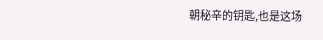朝秘辛的钥匙,也是这场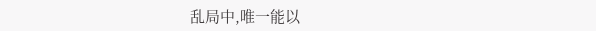乱局中,唯一能以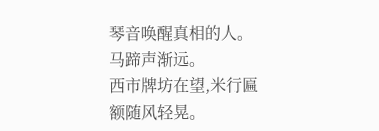琴音唤醒真相的人。
马蹄声渐远。
西市牌坊在望,米行匾额随风轻晃。